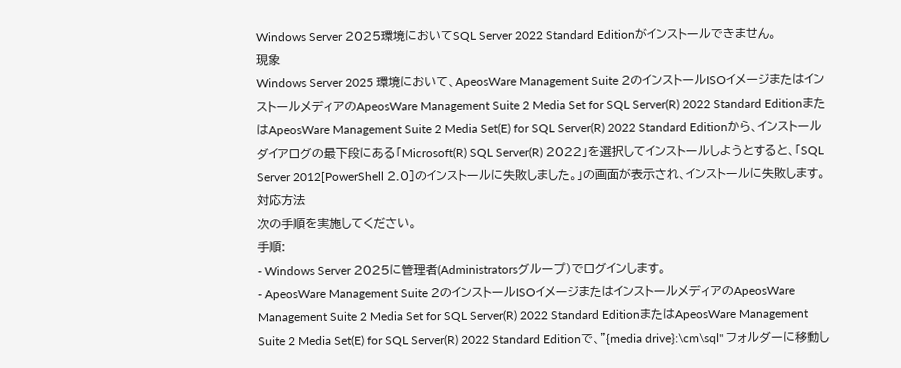Windows Server 2025環境においてSQL Server 2022 Standard Editionがインストールできません。
現象
Windows Server 2025 環境において、ApeosWare Management Suite 2のインストールISOイメージまたはインストールメディアのApeosWare Management Suite 2 Media Set for SQL Server(R) 2022 Standard EditionまたはApeosWare Management Suite 2 Media Set(E) for SQL Server(R) 2022 Standard Editionから、インストールダイアログの最下段にある「Microsoft(R) SQL Server(R) 2022」を選択してインストールしようとすると、「SQL Server 2012[PowerShell 2.0]のインストールに失敗しました。」の画面が表示され、インストールに失敗します。
対応方法
次の手順を実施してください。
手順:
- Windows Server 2025に管理者(Administratorsグループ)でログインします。
- ApeosWare Management Suite 2のインストールISOイメージまたはインストールメディアのApeosWare Management Suite 2 Media Set for SQL Server(R) 2022 Standard EditionまたはApeosWare Management Suite 2 Media Set(E) for SQL Server(R) 2022 Standard Editionで、"{media drive}:\cm\sql" フォルダーに移動し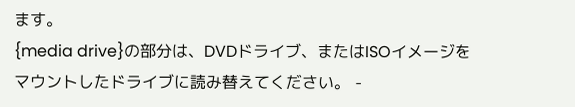ます。
{media drive}の部分は、DVDドライブ、またはISOイメージをマウントしたドライブに読み替えてください。 -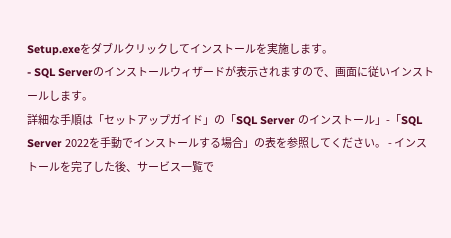Setup.exeをダブルクリックしてインストールを実施します。
- SQL Serverのインストールウィザードが表示されますので、画面に従いインストールします。
詳細な手順は「セットアップガイド」の「SQL Server のインストール」-「SQL Server 2022を手動でインストールする場合」の表を参照してください。 - インストールを完了した後、サービス一覧で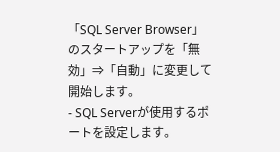「SQL Server Browser」のスタートアップを「無効」⇒「自動」に変更して開始します。
- SQL Serverが使用するポートを設定します。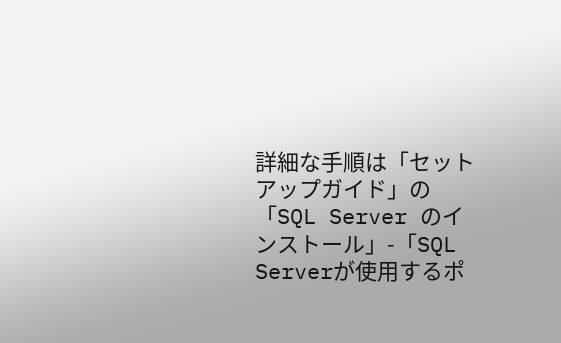詳細な手順は「セットアップガイド」の「SQL Server のインストール」-「SQL Serverが使用するポ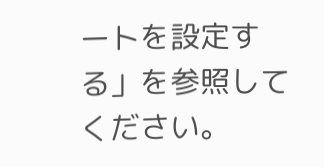ートを設定する」を参照してください。